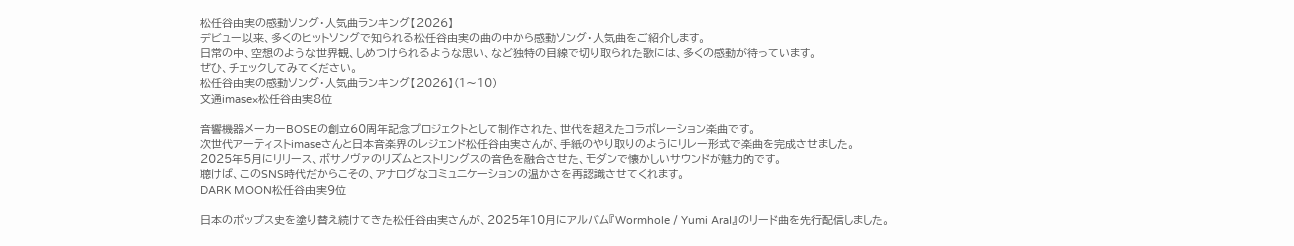松任谷由実の感動ソング・人気曲ランキング【2026】
デビュー以来、多くのヒットソングで知られる松任谷由実の曲の中から感動ソング・人気曲をご紹介します。
日常の中、空想のような世界観、しめつけられるような思い、など独特の目線で切り取られた歌には、多くの感動が待っています。
ぜひ、チェックしてみてください。
松任谷由実の感動ソング・人気曲ランキング【2026】(1〜10)
文通imase×松任谷由実8位

音響機器メーカーBOSEの創立60周年記念プロジェクトとして制作された、世代を超えたコラボレーション楽曲です。
次世代アーティストimaseさんと日本音楽界のレジェンド松任谷由実さんが、手紙のやり取りのようにリレー形式で楽曲を完成させました。
2025年5月にリリース、ボサノヴァのリズムとストリングスの音色を融合させた、モダンで懐かしいサウンドが魅力的です。
聴けば、このSNS時代だからこその、アナログなコミュニケーションの温かさを再認識させてくれます。
DARK MOON松任谷由実9位

日本のポップス史を塗り替え続けてきた松任谷由実さんが、2025年10月にアルバム『Wormhole / Yumi AraI』のリード曲を先行配信しました。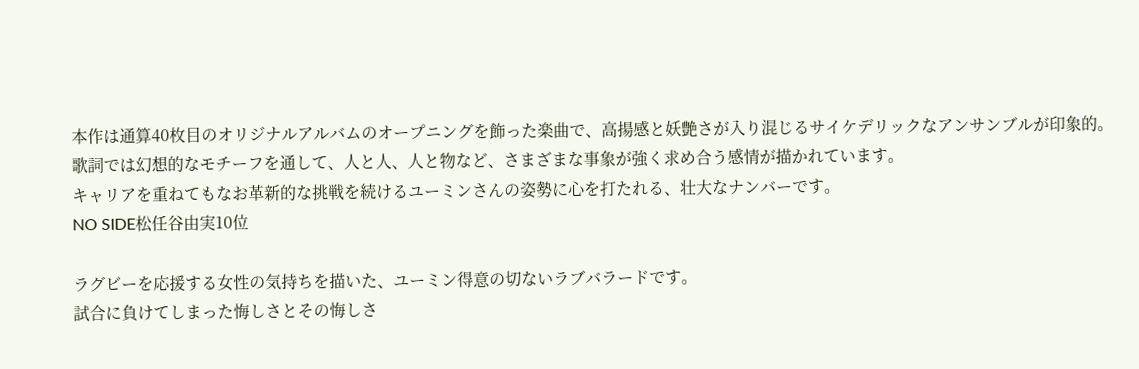本作は通算40枚目のオリジナルアルバムのオープニングを飾った楽曲で、高揚感と妖艶さが入り混じるサイケデリックなアンサンブルが印象的。
歌詞では幻想的なモチーフを通して、人と人、人と物など、さまざまな事象が強く求め合う感情が描かれています。
キャリアを重ねてもなお革新的な挑戦を続けるユーミンさんの姿勢に心を打たれる、壮大なナンバーです。
NO SIDE松任谷由実10位

ラグビーを応援する女性の気持ちを描いた、ユーミン得意の切ないラブバラードです。
試合に負けてしまった悔しさとその悔しさ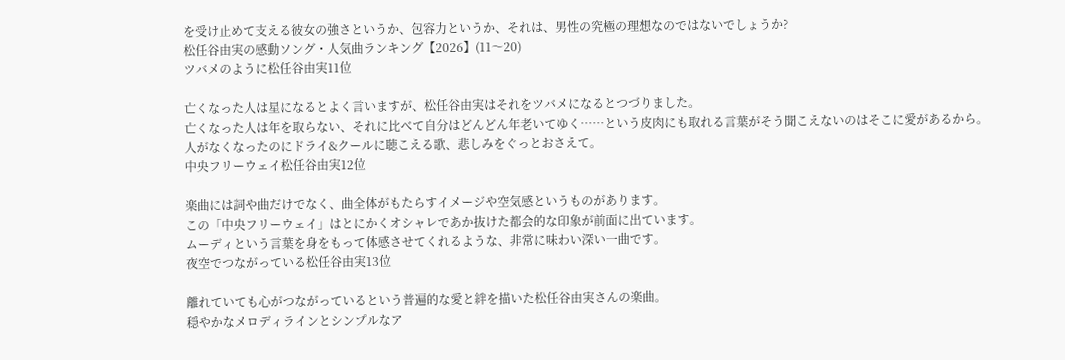を受け止めて支える彼女の強さというか、包容力というか、それは、男性の究極の理想なのではないでしょうか?
松任谷由実の感動ソング・人気曲ランキング【2026】(11〜20)
ツバメのように松任谷由実11位

亡くなった人は星になるとよく言いますが、松任谷由実はそれをツバメになるとつづりました。
亡くなった人は年を取らない、それに比べて自分はどんどん年老いてゆく……という皮肉にも取れる言葉がそう聞こえないのはそこに愛があるから。
人がなくなったのにドライ&クールに聴こえる歌、悲しみをぐっとおさえて。
中央フリーウェイ松任谷由実12位

楽曲には詞や曲だけでなく、曲全体がもたらすイメージや空気感というものがあります。
この「中央フリーウェイ」はとにかくオシャレであか抜けた都会的な印象が前面に出ています。
ムーディという言葉を身をもって体感させてくれるような、非常に味わい深い一曲です。
夜空でつながっている松任谷由実13位

離れていても心がつながっているという普遍的な愛と絆を描いた松任谷由実さんの楽曲。
穏やかなメロディラインとシンプルなア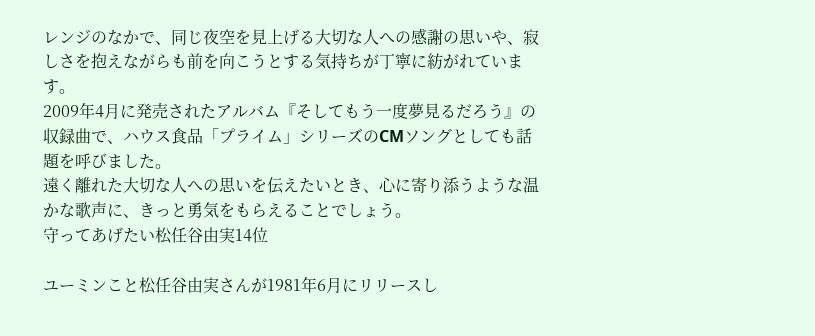レンジのなかで、同じ夜空を見上げる大切な人への感謝の思いや、寂しさを抱えながらも前を向こうとする気持ちが丁寧に紡がれています。
2009年4月に発売されたアルバム『そしてもう一度夢見るだろう』の収録曲で、ハウス食品「プライム」シリーズのCMソングとしても話題を呼びました。
遠く離れた大切な人への思いを伝えたいとき、心に寄り添うような温かな歌声に、きっと勇気をもらえることでしょう。
守ってあげたい松任谷由実14位

ユーミンこと松任谷由実さんが1981年6月にリリースし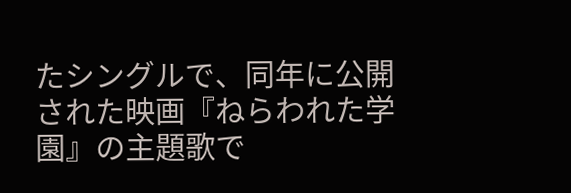たシングルで、同年に公開された映画『ねらわれた学園』の主題歌で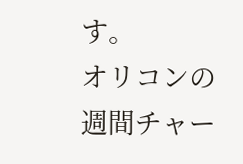す。
オリコンの週間チャー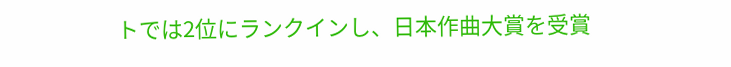トでは2位にランクインし、日本作曲大賞を受賞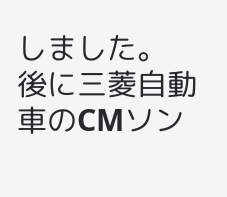しました。
後に三菱自動車のCMソン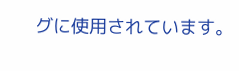グに使用されています。